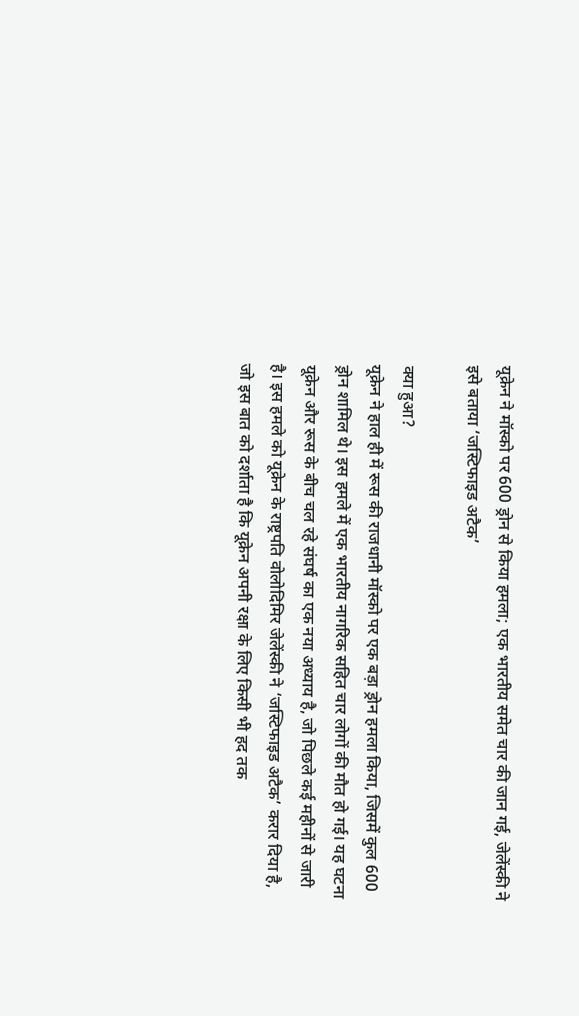यूक्रेन ने मॉस्को पर 600 ड्रोन से किया हमला; एक भारतीय समेत चार की जान गई, जेलेंस्की ने इसे बताया ‘जस्टिफाइड अटैक’

क्या हुआ?
यूक्रेन ने हाल ही में रूस की राजधानी मॉस्को पर एक बड़ा ड्रोन हमला किया, जिसमें कुल 600 ड्रोन शामिल थे। इस हमले में एक भारतीय नागरिक सहित चार लोगों की मौत हो गई। यह घटना यूक्रेन और रूस के बीच चल रहे संघर्ष का एक नया अध्याय है, जो पिछले कई महीनों से जारी है। इस हमले को यूक्रेन के राष्ट्रपति वोलोदिमिर जेलेंस्की ने ‘जस्टिफाइड अटैक’ करार दिया है, जो इस बात को दर्शाता है कि यूक्रेन अपनी रक्षा के लिए किसी भी हद तक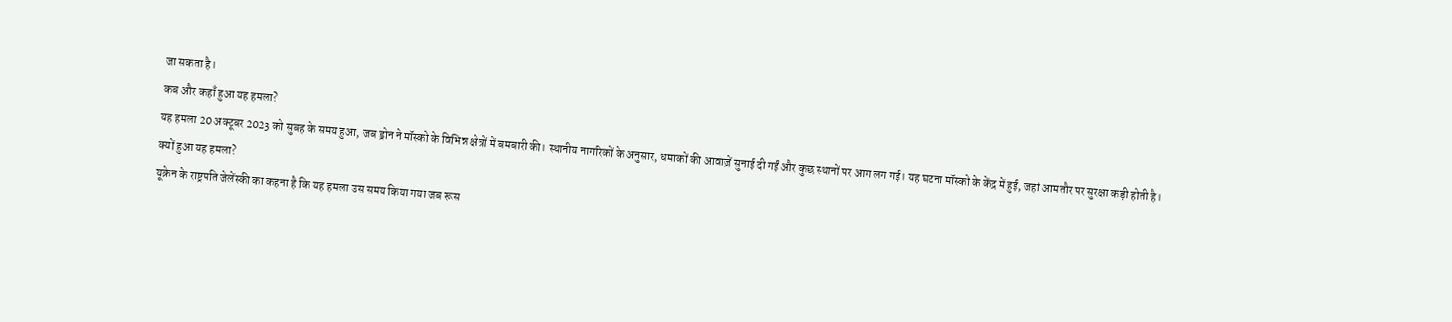जा सकता है।
कब और कहाँ हुआ यह हमला?
यह हमला 20 अक्टूबर 2023 को सुबह के समय हुआ, जब ड्रोन ने मॉस्को के विभिन्न क्षेत्रों में बमबारी की। स्थानीय नागरिकों के अनुसार, धमाकों की आवाज़ें सुनाई दी गईं और कुछ स्थानों पर आग लग गई। यह घटना मॉस्को के केंद्र में हुई, जहां आमतौर पर सुरक्षा कड़ी होती है।
क्यों हुआ यह हमला?
यूक्रेन के राष्ट्रपति जेलेंस्की का कहना है कि यह हमला उस समय किया गया जब रूस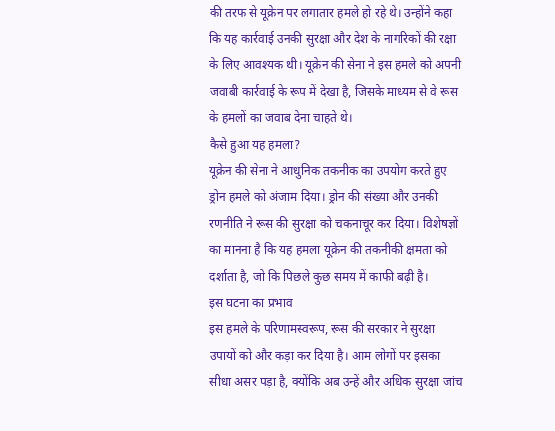की तरफ से यूक्रेन पर लगातार हमले हो रहे थे। उन्होंने कहा कि यह कार्रवाई उनकी सुरक्षा और देश के नागरिकों की रक्षा के लिए आवश्यक थी। यूक्रेन की सेना ने इस हमले को अपनी जवाबी कार्रवाई के रूप में देखा है, जिसके माध्यम से वे रूस के हमलों का जवाब देना चाहते थे।
कैसे हुआ यह हमला?
यूक्रेन की सेना ने आधुनिक तकनीक का उपयोग करते हुए ड्रोन हमले को अंजाम दिया। ड्रोन की संख्या और उनकी रणनीति ने रूस की सुरक्षा को चकनाचूर कर दिया। विशेषज्ञों का मानना है कि यह हमला यूक्रेन की तकनीकी क्षमता को दर्शाता है, जो कि पिछले कुछ समय में काफी बढ़ी है।
इस घटना का प्रभाव
इस हमले के परिणामस्वरूप, रूस की सरकार ने सुरक्षा उपायों को और कड़ा कर दिया है। आम लोगों पर इसका सीधा असर पड़ा है, क्योंकि अब उन्हें और अधिक सुरक्षा जांच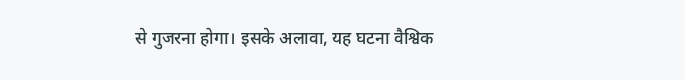से गुजरना होगा। इसके अलावा, यह घटना वैश्विक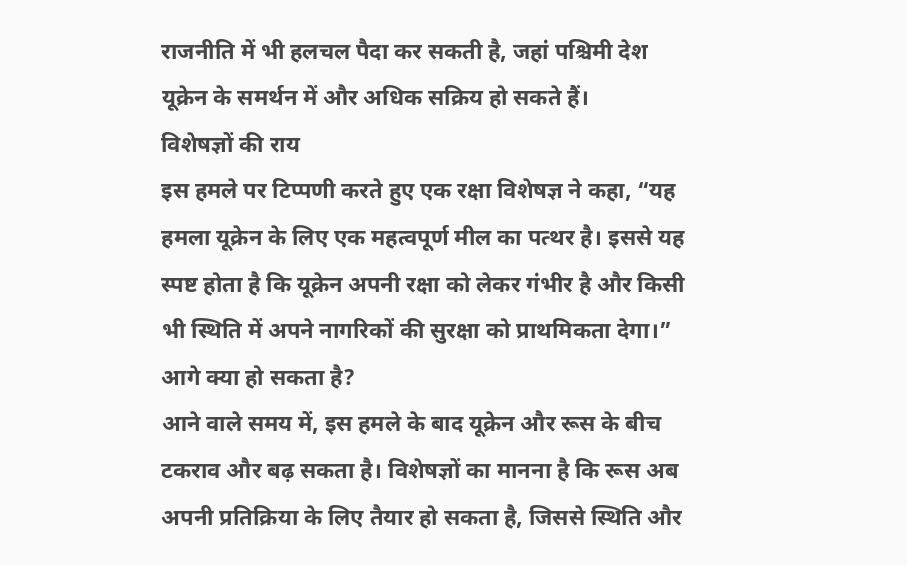राजनीति में भी हलचल पैदा कर सकती है, जहां पश्चिमी देश यूक्रेन के समर्थन में और अधिक सक्रिय हो सकते हैं।
विशेषज्ञों की राय
इस हमले पर टिप्पणी करते हुए एक रक्षा विशेषज्ञ ने कहा, “यह हमला यूक्रेन के लिए एक महत्वपूर्ण मील का पत्थर है। इससे यह स्पष्ट होता है कि यूक्रेन अपनी रक्षा को लेकर गंभीर है और किसी भी स्थिति में अपने नागरिकों की सुरक्षा को प्राथमिकता देगा।”
आगे क्या हो सकता है?
आने वाले समय में, इस हमले के बाद यूक्रेन और रूस के बीच टकराव और बढ़ सकता है। विशेषज्ञों का मानना है कि रूस अब अपनी प्रतिक्रिया के लिए तैयार हो सकता है, जिससे स्थिति और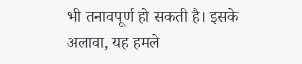भी तनावपूर्ण हो सकती है। इसके अलावा, यह हमले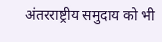अंतरराष्ट्रीय समुदाय को भी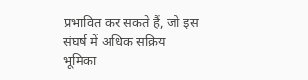प्रभावित कर सकते हैं, जो इस संघर्ष में अधिक सक्रिय भूमिका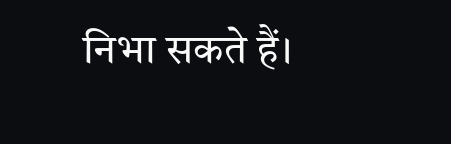निभा सकते हैं।